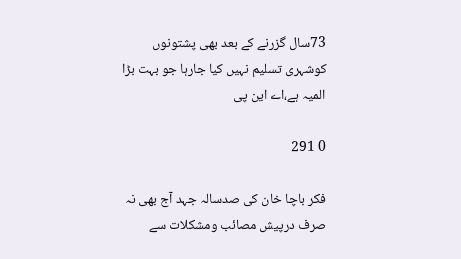73سال گزرنے کے بعد بھی پشتونوں کوشہری تسلیم نہیں کیا جارہا جو بہت بڑا المیہ ہے،اے این پی

0 291

فکر باچا خان کی صدسالہ جہد آج بھی نہ صرف درپیش مصائب ومشکلات سے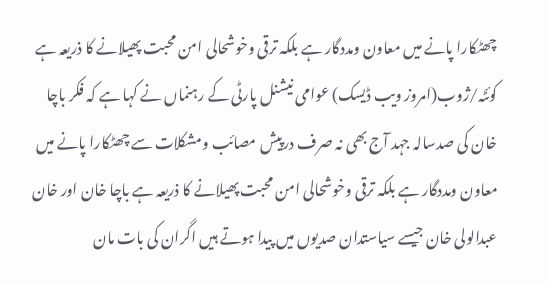چھٹکارا پانے میں معاون ومددگار ہے بلکہ ترقی وخوشحالی امن محبت پھیلانے کا ذریعہ ہے
کوئٹہ/ژوب(امروز ویب ڈیسک) عوامی نیشنل پارٹی کے رہنماں نے کہا ہے کہ فکر باچا خان کی صدسالہ جہد آج بھی نہ صرف درپیش مصائب ومشکلات سے چھٹکارا پانے میں معاون ومددگار ہے بلکہ ترقی وخوشحالی امن محبت پھیلانے کا ذریعہ ہے باچا خان اور خان عبدالولی خان جیسے سیاستدان صدیوں میں پیدا ہوتے ہیں اگران کی بات مان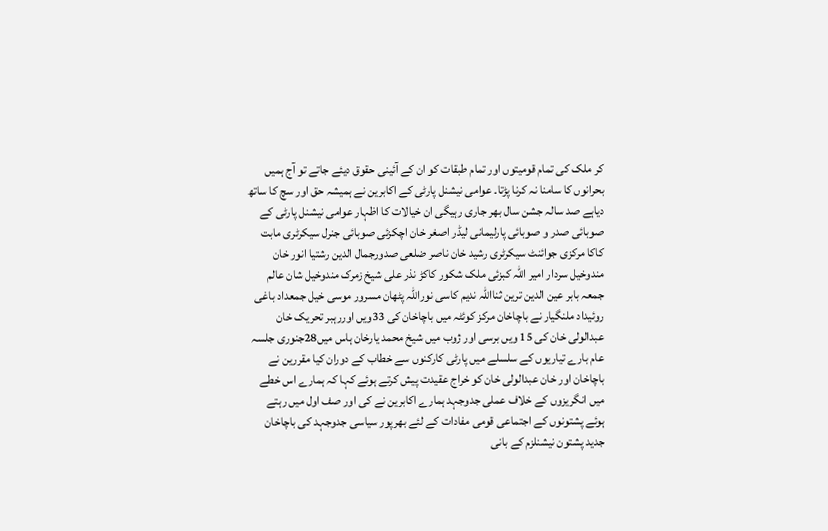کر ملک کی تمام قومیتوں اور تمام طبقات کو ان کے آئینی حقوق دیئے جاتے تو آج ہمیں بحرانوں کا سامنا نہ کرنا پڑتا۔ عوامی نیشنل پارٹی کے اکابرین نے ہمیشہ حق اور سچ کا ساتھ دیاہے صد سالہ جشن سال بھر جاری رہیگی ان خیالات کا اظہار عوامی نیشنل پارٹی کے صوبائی صدر و صوبائی پارلیمانی لیڈر اصغر خان اچکزئی صوبائی جنرل سیکرٹری مابت کاکا مرکزی جوائنٹ سیکرٹری رشید خان ناصر ضلعی صدورجمال الدین رشتیا انور خان مندوخیل سردار امیر اللہ کبزئی ملک شکور کاکڑ نذر علی شیخ زمرک مندوخیل شان عالم جمعہ بابر عین الدین ترین ثنااللہ ندیم کاسی نوراللہ پٹھان مسرور موسی خیل جمعداد باغی روئیداد ملنگیار نے باچاخان مرکز کوئٹہ میں باچاخان کی 33ویں اوررہبر تحریک خان عبدالولی خان کی 15 ویں برسی اور ژوب میں شیخ محمد یارخان ہاس میں28جنوری جلسہ عام بارے تیاریوں کے سلسلے میں پارٹی کارکنوں سے خطاب کے دوران کیا مقررین نے باچاخان اور خان عبدالولی خان کو خراج عقیدت پیش کرتے ہوئے کہا کہ ہمارے اس خطے میں انگریزوں کے خلاف عملی جدوجہد ہمارے اکابرین نے کی اور صف اول میں رہتے ہوئے پشتونوں کے اجتماعی قومی مفادات کے لئے بھرپور سیاسی جدوجہد کی باچاخان جدید پشتون نیشنلزم کے بانی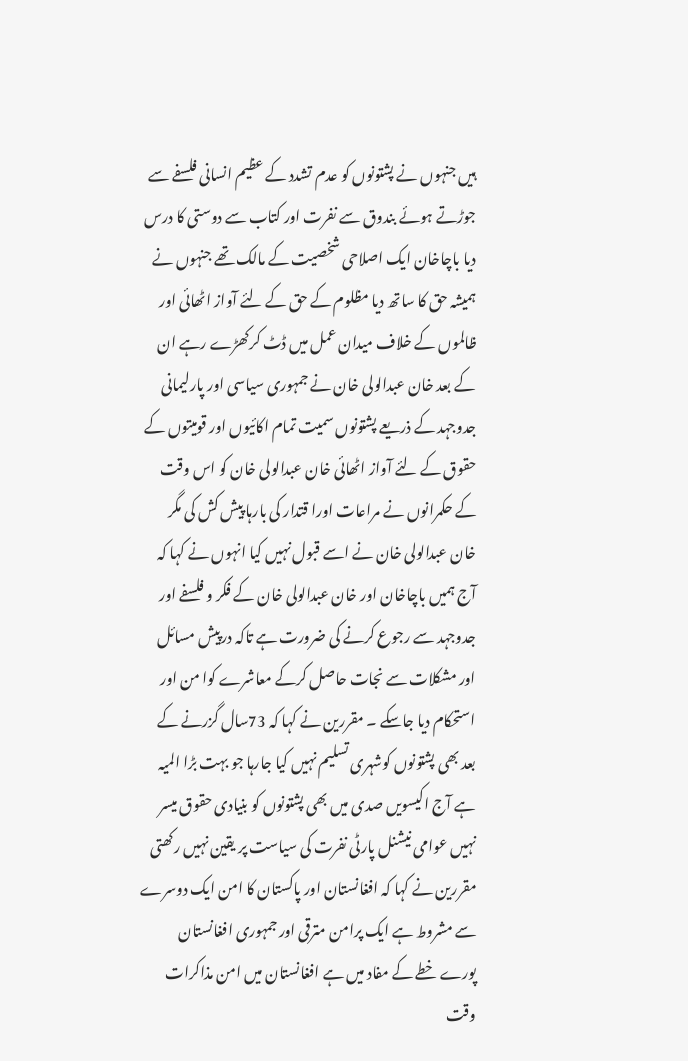ہیں جنہوں نے پشتونوں کو عدم تشدد کے عظیم انسانی فلسفے سے جوڑتے ہوئے بندوق سے نفرت اور کتاب سے دوستی کا درس دیا باچاخان ایک اصلاحی شخصیت کے مالک تھے جنہوں نے ہمیشہ حق کا ساتھ دیا مظلوم کے حق کے لئے آواز اٹھائی اور ظالموں کے خلاف میدان عمل میں ڈٹ کرکھڑے رہے ان کے بعد خان عبدالولی خان نے جمہوری سیاسی اور پارلیمانی جدوجہد کے ذریعے پشتونوں سمیت تمام اکائیوں اور قومیتوں کے حقوق کے لئے آواز اٹھائی خان عبدالولی خان کو اس وقت کے حکمرانوں نے مراعات اورا قتدار کی بارہا پیش کش کی مگر خان عبدالولی خان نے اسے قبول نہیں کیا انہوں نے کہا کہ آج ہمیں باچاخان اور خان عبدالولی خان کے فکر و فلسفے اور جدوجہد سے رجوع کرنے کی ضرورت ہے تاکہ درپیش مسائل اور مشکلات سے نجات حاصل کرکے معاشرے کوا من اور استحکام دیا جاسکے ۔ مقررین نے کہا کہ 73سال گزرنے کے بعد بھی پشتونوں کوشہری تسلیم نہیں کیا جارہا جو بہت بڑا المیہ ہے آج اکیسویں صدی میں بھی پشتونوں کو بنیادی حقوق میسر نہیں عوامی نیشنل پارٹی نفرت کی سیاست پر یقین نہیں رکھتی مقررین نے کہا کہ افغانستان اور پاکستان کا امن ایک دوسرے سے مشروط ہے ایک پرامن مترقی اور جمہوری افغانستان پورے خطے کے مفاد میں ہے افغانستان میں امن مذاکرات وقت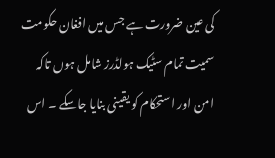کی عین ضرورت ہے جس میں افغان حکومت سمیت تمام سٹیک ہولڈرز شامل ہوں تاکہ امن اور استحکام کو یقینی بنایا جاسکے ۔ اس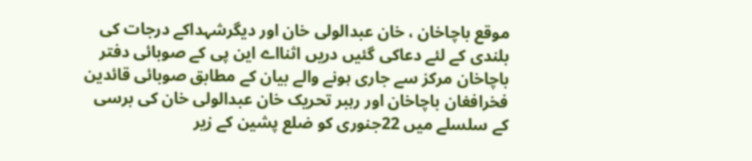موقع باچاخان ، خان عبدالولی خان اور دیگرشہداکے درجات کی بلندی کے لئے دعاکی گئیں دریں اثنااے این پی کے صوبائی دفتر باچاخان مرکز سے جاری ہونے والے بیان کے مطابق صوبائی قائدین فخرافغان باچاخان اور رہبر تحریک خان عبدالولی خان کی برسی کے سلسلے میں 22جنوری کو ضلع پشین کے زیر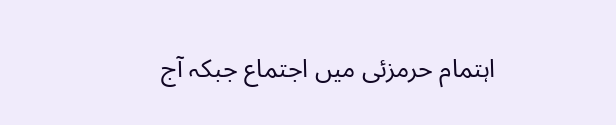اہتمام حرمزئی میں اجتماع جبکہ آج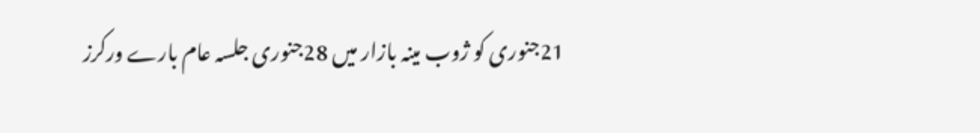21جنوری کو ژوب مینہ بازار میں 28جنوری جلسہ عام بارے ورکرز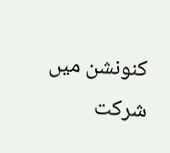کنونشن میں شرکت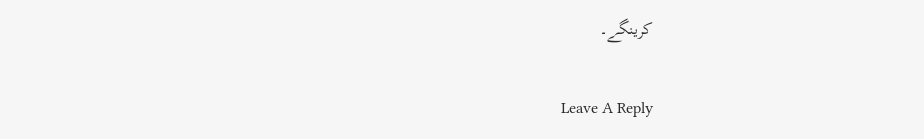کرینگے۔

Leave A Reply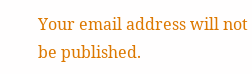Your email address will not be published.